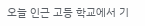오늘 인근 고등 학교에서 기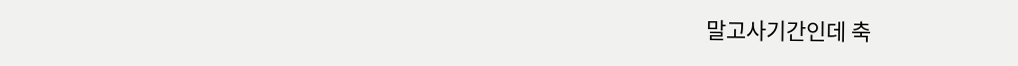말고사기간인데 축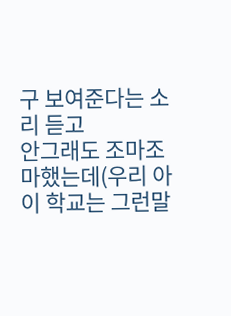구 보여준다는 소리 듣고
안그래도 조마조마했는데(우리 아이 학교는 그런말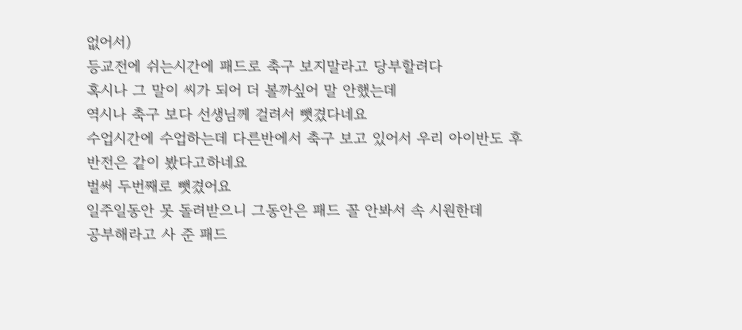없어서)
등교전에 쉬는시간에 패드로 축구 보지말라고 당부할려다
혹시나 그 말이 씨가 되어 더 볼까싶어 말 안했는데
역시나 축구 보다 선생님께 걸려서 뺏겼다네요
수업시간에 수업하는데 다른반에서 축구 보고 있어서 우리 아이반도 후반전은 같이 봤다고하네요
벌써 두번째로 뺏겼어요
일주일동안 못 돌려받으니 그동안은 패드 꼴 안봐서 속 시원한데
공부해라고 사 준 패드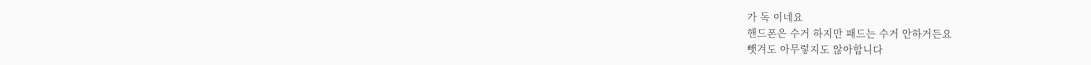가 독 이네요
핸드폰은 수거 하지만 패드는 수거 안하거든요
뺏겨도 아무렇지도 않아합니다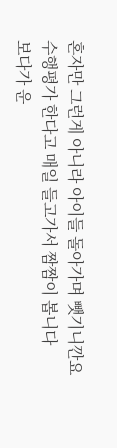혼자만 그런게 아니라 아이들 돌아가며 뺏기니깐요
수행평가 한다고 매일 들고가서 짬짬이 봅니다
보다가 운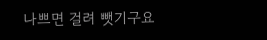나쁘면 걸려 뺏기구요